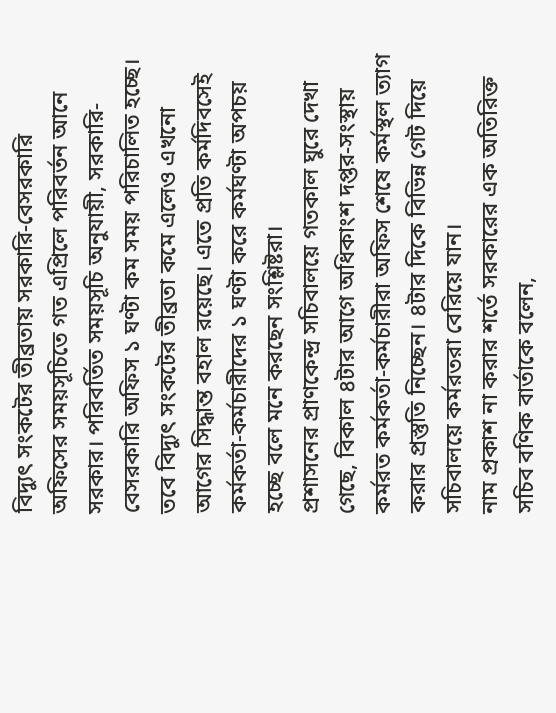বিদ্যুৎ সংকটের তীব্রতায় সরকারি-বেসরকারি অফিসের সময়সূচিতে গত এপ্রিলে পরিবর্তন আনে সরকার। পরিবর্তিত সময়সূচি অনুযায়ী, সরকারি-বেসরকারি অফিস ১ ঘণ্টা কম সময় পরিচালিত হচ্ছে।
তবে বিদ্যুৎ সংকটের তীব্রতা কমে এলেও এখনো আগের সিদ্ধান্ত বহাল রয়েছে। এতে প্রতি কর্মদিবসেই কর্মকর্তা-কর্মচারীদের ১ ঘণ্টা করে কর্মঘণ্টা অপচয় হচ্ছে বলে মনে করছেন সংশ্লিষ্টরা।
প্রশাসনের প্রাণকেন্দ্র সচিবালয়ে গতকাল ঘুরে দেখা গেছে, বিকাল ৪টার আগে অধিকাংশ দপ্তর-সংস্থায় কর্মরত কর্মকর্তা-কর্মচারীরা অফিস শেষে কর্মস্থল ত্যাগ করার প্রস্তুতি নিচ্ছেন। ৪টার দিকে বিভিন্ন গেট দিয়ে সচিবালয়ে কর্মরতরা বেরিয়ে যান।
নাম প্রকাশ না করার শর্তে সরকারের এক অতিরিক্ত সচিব বণিক বার্তাকে বলেন,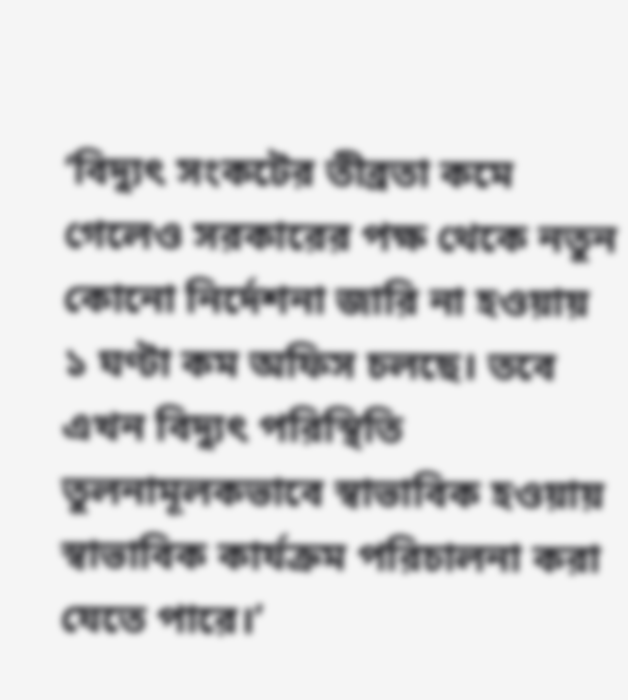‘বিদ্যুৎ সংকটের তীব্রতা কমে গেলেও সরকারের পক্ষ থেকে নতুন কোনো নির্দেশনা জারি না হওয়ায় ১ ঘণ্টা কম অফিস চলছে। তবে এখন বিদ্যুৎ পরিস্থিতি তুলনামূলকভাবে স্বাভাবিক হওয়ায় স্বাভাবিক কার্যক্রম পরিচালনা করা যেতে পারে।’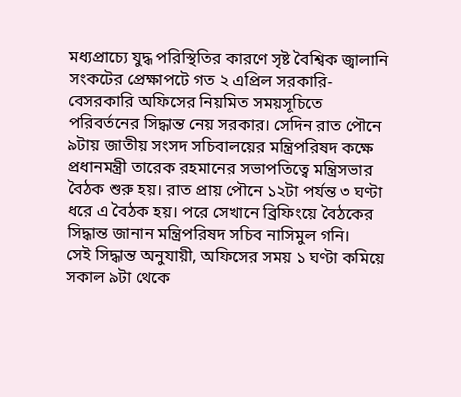মধ্যপ্রাচ্যে যুদ্ধ পরিস্থিতির কারণে সৃষ্ট বৈশ্বিক জ্বালানি সংকটের প্রেক্ষাপটে গত ২ এপ্রিল সরকারি-বেসরকারি অফিসের নিয়মিত সময়সূচিতে পরিবর্তনের সিদ্ধান্ত নেয় সরকার। সেদিন রাত পৌনে ৯টায় জাতীয় সংসদ সচিবালয়ের মন্ত্রিপরিষদ কক্ষে প্রধানমন্ত্রী তারেক রহমানের সভাপতিত্বে মন্ত্রিসভার বৈঠক শুরু হয়। রাত প্রায় পৌনে ১২টা পর্যন্ত ৩ ঘণ্টা ধরে এ বৈঠক হয়। পরে সেখানে ব্রিফিংয়ে বৈঠকের সিদ্ধান্ত জানান মন্ত্রিপরিষদ সচিব নাসিমুল গনি।
সেই সিদ্ধান্ত অনুযায়ী, অফিসের সময় ১ ঘণ্টা কমিয়ে সকাল ৯টা থেকে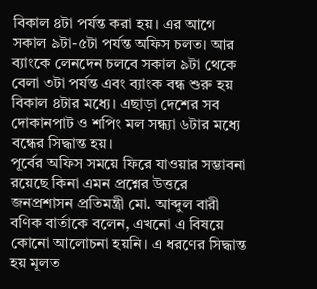বিকাল ৪টা পর্যন্ত করা হয়। এর আগে সকাল ৯টা-৫টা পর্যন্ত অফিস চলত। আর ব্যাংকে লেনদেন চলবে সকাল ৯টা থেকে বেলা ৩টা পর্যন্ত এবং ব্যাংক বন্ধ শুরু হয় বিকাল ৪টার মধ্যে। এছাড়া দেশের সব দোকানপাট ও শপিং মল সন্ধ্যা ৬টার মধ্যে বন্ধের সিদ্ধান্ত হয়।
পূর্বের অফিস সময়ে ফিরে যাওয়ার সম্ভাবনা রয়েছে কিনা এমন প্রশ্নের উত্তরে জনপ্রশাসন প্রতিমন্ত্রী মো. আব্দুল বারী বণিক বার্তাকে বলেন, এখনো এ বিষয়ে কোনো আলোচনা হয়নি। এ ধরণের সিদ্ধান্ত হয় মূলত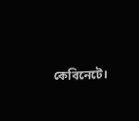কেবিনেটে।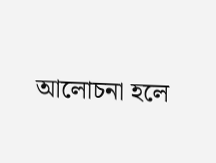আলোচনা হলে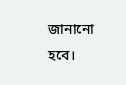জানানো হবে।